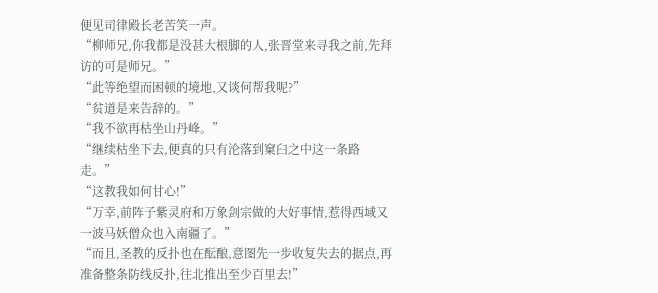便见司律殿长老苦笑一声。
“柳师兄,你我都是没甚大根脚的人,张晋堂来寻我之前,先拜访的可是师兄。”
“此等绝望而困顿的境地,又谈何帮我呢?”
“贫道是来告辞的。”
“我不欲再枯坐山丹峰。”
“继续枯坐下去,便真的只有沦落到窠臼之中这一条路走。”
“这教我如何甘心!”
“万幸,前阵子紫灵府和万象剑宗做的大好事情,惹得西域又一波马妖僧众也入南疆了。”
“而且,圣教的反扑也在酝酿,意图先一步收复失去的据点,再准备整条防线反扑,往北推出至少百里去!”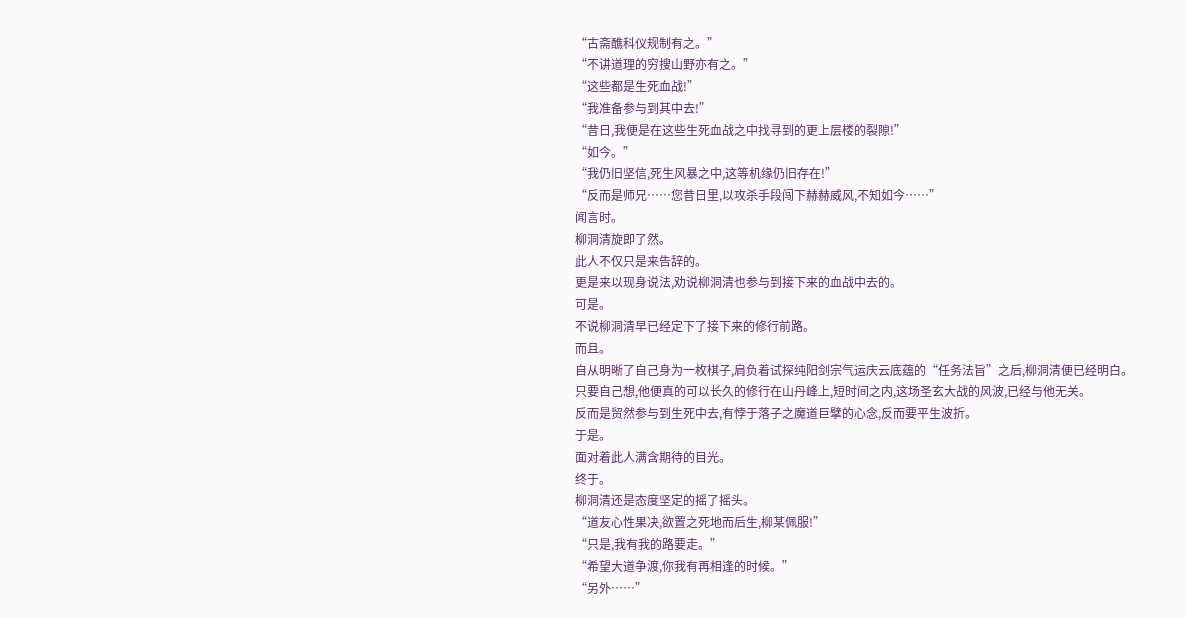“古斋醮科仪规制有之。”
“不讲道理的穷搜山野亦有之。”
“这些都是生死血战!”
“我准备参与到其中去!”
“昔日,我便是在这些生死血战之中找寻到的更上层楼的裂隙!”
“如今。”
“我仍旧坚信,死生风暴之中,这等机缘仍旧存在!”
“反而是师兄……您昔日里,以攻杀手段闯下赫赫威风,不知如今……”
闻言时。
柳洞清旋即了然。
此人不仅只是来告辞的。
更是来以现身说法,劝说柳洞清也参与到接下来的血战中去的。
可是。
不说柳洞清早已经定下了接下来的修行前路。
而且。
自从明晰了自己身为一枚棋子,肩负着试探纯阳剑宗气运庆云底蕴的“任务法旨”之后,柳洞清便已经明白。
只要自己想,他便真的可以长久的修行在山丹峰上,短时间之内,这场圣玄大战的风波,已经与他无关。
反而是贸然参与到生死中去,有悖于落子之魔道巨擘的心念,反而要平生波折。
于是。
面对着此人满含期待的目光。
终于。
柳洞清还是态度坚定的摇了摇头。
“道友心性果决,欲置之死地而后生,柳某佩服!”
“只是,我有我的路要走。”
“希望大道争渡,你我有再相逢的时候。”
“另外……”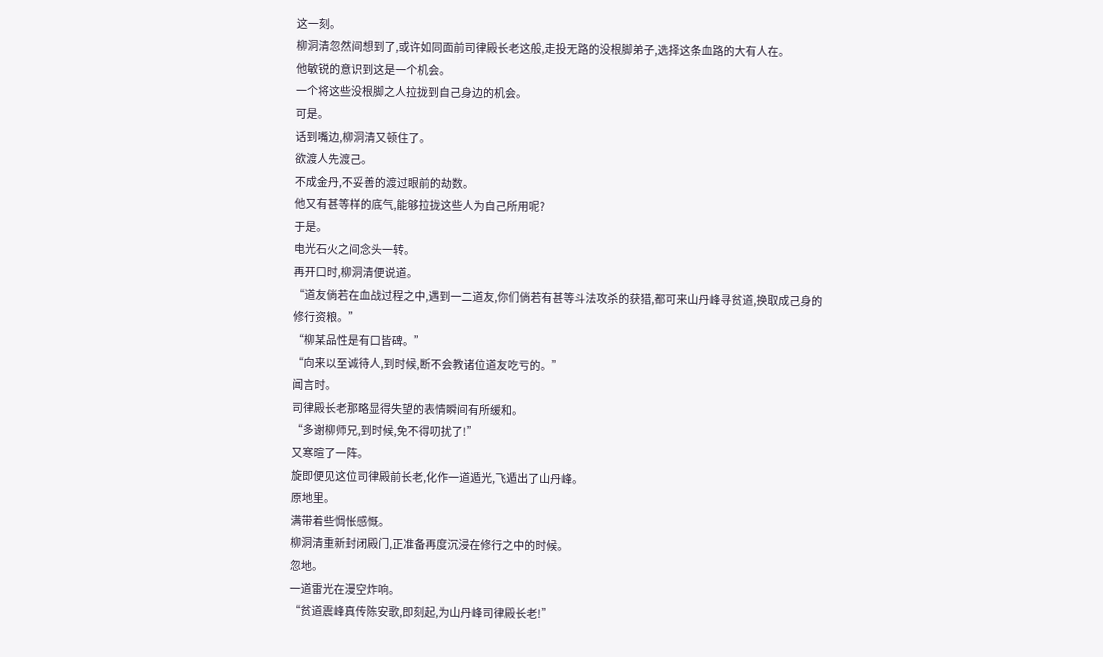这一刻。
柳洞清忽然间想到了,或许如同面前司律殿长老这般,走投无路的没根脚弟子,选择这条血路的大有人在。
他敏锐的意识到这是一个机会。
一个将这些没根脚之人拉拢到自己身边的机会。
可是。
话到嘴边,柳洞清又顿住了。
欲渡人先渡己。
不成金丹,不妥善的渡过眼前的劫数。
他又有甚等样的底气,能够拉拢这些人为自己所用呢?
于是。
电光石火之间念头一转。
再开口时,柳洞清便说道。
“道友倘若在血战过程之中,遇到一二道友,你们倘若有甚等斗法攻杀的获猎,都可来山丹峰寻贫道,换取成己身的修行资粮。”
“柳某品性是有口皆碑。”
“向来以至诚待人,到时候,断不会教诸位道友吃亏的。”
闻言时。
司律殿长老那略显得失望的表情瞬间有所缓和。
“多谢柳师兄,到时候,免不得叨扰了!”
又寒暄了一阵。
旋即便见这位司律殿前长老,化作一道遁光,飞遁出了山丹峰。
原地里。
满带着些惆怅感慨。
柳洞清重新封闭殿门,正准备再度沉浸在修行之中的时候。
忽地。
一道雷光在漫空炸响。
“贫道震峰真传陈安歌,即刻起,为山丹峰司律殿长老!”